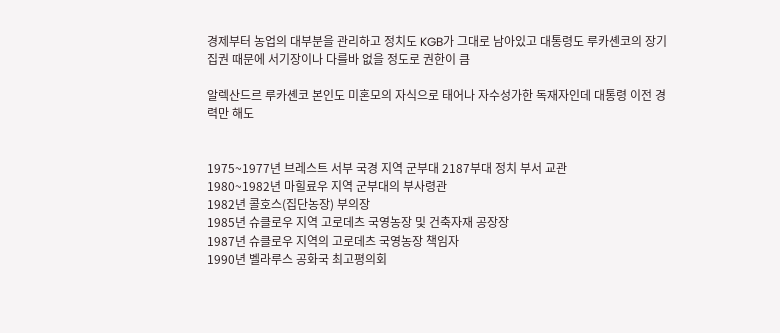경제부터 농업의 대부분을 관리하고 정치도 KGB가 그대로 남아있고 대통령도 루카셴코의 장기집권 때문에 서기장이나 다를바 없을 정도로 권한이 큼

알렉산드르 루카셴코 본인도 미혼모의 자식으로 태어나 자수성가한 독재자인데 대통령 이전 경력만 해도


1975~1977년 브레스트 서부 국경 지역 군부대 2187부대 정치 부서 교관
1980~1982년 마힐료우 지역 군부대의 부사령관
1982년 콜호스(집단농장) 부의장
1985년 슈클로우 지역 고로데츠 국영농장 및 건축자재 공장장
1987년 슈클로우 지역의 고로데츠 국영농장 책임자
1990년 벨라루스 공화국 최고평의회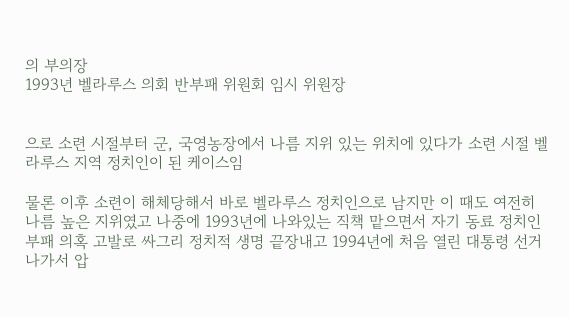의 부의장
1993년 벨라루스 의회 반부패 위원회 임시 위원장


으로 소련 시절부터 군, 국영농장에서 나름 지위 있는 위치에 있다가 소련 시절 벨라루스 지역 정치인이 된 케이스임

물론 이후 소련이 해체당해서 바로 벨라루스 정치인으로 남지만 이 때도 여전히 나름 높은 지위였고 나중에 1993년에 나와있는 직책 맡으면서 자기 동료 정치인 부패 의혹 고발로 싸그리 정치적 생명 끝장내고 1994년에 처음 열린 대통령 선거 나가서 압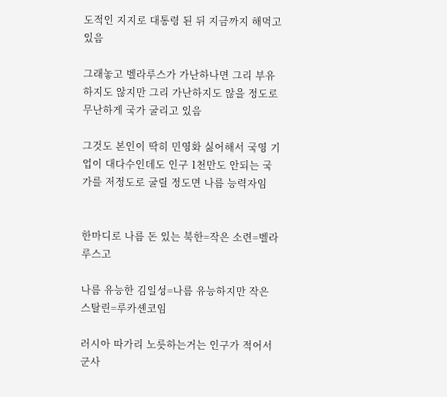도적인 지지로 대통령 된 뒤 지금까지 해먹고 있음

그래놓고 벨라루스가 가난하나면 그리 부유하지도 않지만 그리 가난하지도 않을 정도로 무난하게 국가 굴리고 있음

그것도 본인이 딱히 민영화 싫어해서 국영 기업이 대다수인데도 인구 1천만도 안되는 국가를 저정도로 굴릴 정도면 나름 능력자임


한마디로 나름 돈 있는 북한=작은 소련=벨라루스고

나름 유능한 김일성=나름 유능하지만 작은 스탈린=루카셴코임

러시아 따가리 노릇하는거는 인구가 적어서 군사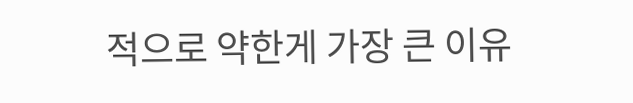적으로 약한게 가장 큰 이유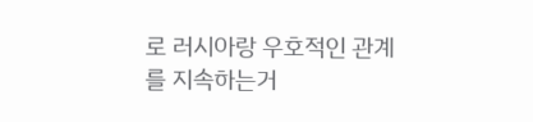로 러시아랑 우호적인 관계를 지속하는거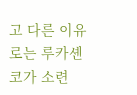고 다른 이유로는 루카셴코가 소련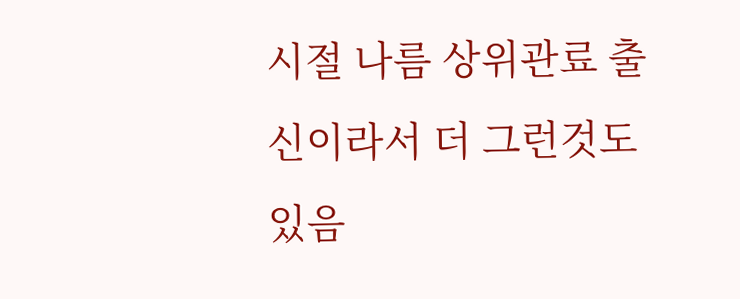시절 나름 상위관료 출신이라서 더 그런것도 있음